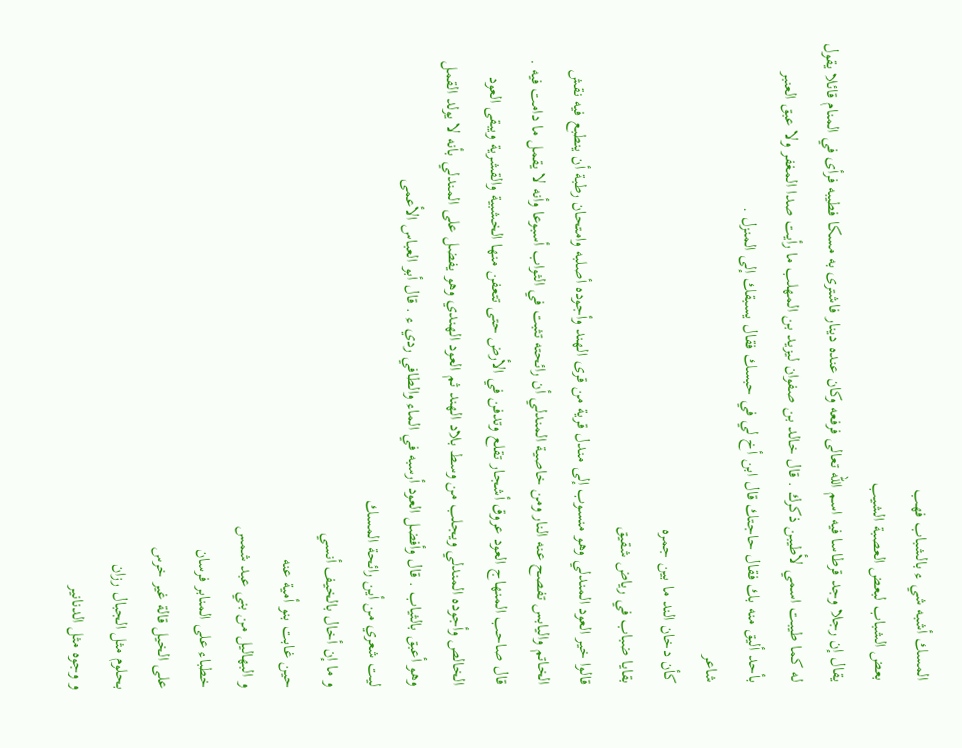المسك أشبه شي ء بالشباب فهب
بعض الشباب لبعض العصبة الشيب
يقال إن رجلا وجد قرطاسا فيه اسم الله تعالى فرفعه وكان عنده دينار فاشترى به مسكا فطيبه فرأى في المنام قائلا يقول له كما طيبت اسمي لأطيبن ذكرك . قال خالد بن صفوان ليزيد بن المهلب ما رأيت صدا المغفر ولا عبق العنبر بأحد أليق منه بك فقال حاجتك قال ابن أخ لي في حبسك فقال يسبقك إلى المنزل .
شاعر
كأن دخان الند ما بين جمره
بقايا ضباب في رياض شقيق
قالوا خير العود المندلي وهو منسوب إلى مندل قرية من قرى الهند وأجوده أصلبه وامتحان رطبة أن ينطبع فيه نقش الخاتم واليابس تفصح عنه النار ومن خاصية المندلي أن رائحته تثبت في الثواب أسبوعا وأنه لا يقمل ما دامت فيه . قال صاحب المنهاج العود عروق أشجار تقلع وتدفن في الأرض حتى تتعفن منها الخشبية والقشرية ويبقى العود الخالص وأجوده المندلي ويجلب من وسط بلاد الهند ثم العود الهندي وهو يفضل على المندلي بأنه لا يولد القمل وهو أعبق بالثياب . قال وأفضل العود أرسبه في الماء والطافي ردي ء . قال أبو العباس الأعمى
ليت شعري من أين رائحة المسك
و ما إن أخال بالخيف أنسي
حين غابت بنو أمية عنه
و البهاليل من بني عبد شمس
خطباء على المنابر فرسان
على الخيل قالة غير خرس
بحلوم مثل الجبال رزان
و وجوه مثل الدنانير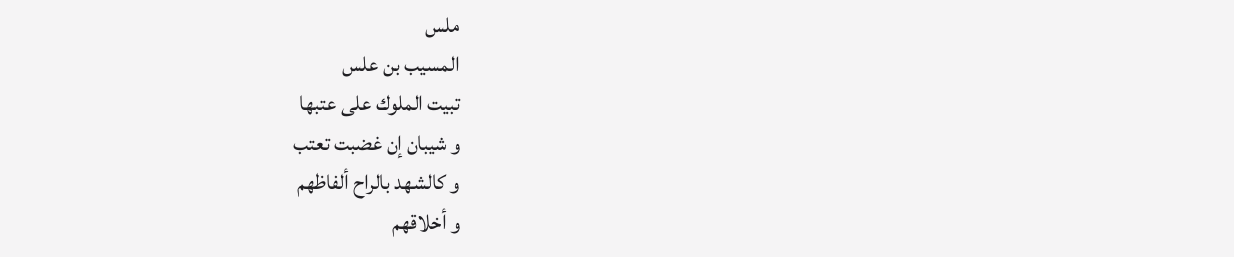ملس
المسيب بن علس
تبيت الملوك على عتبها
و شيبان إن غضبت تعتب
و كالشهد بالراح ألفاظهم
و أخلاقهم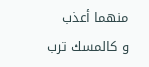منهما أعذب
و كالمسك ترب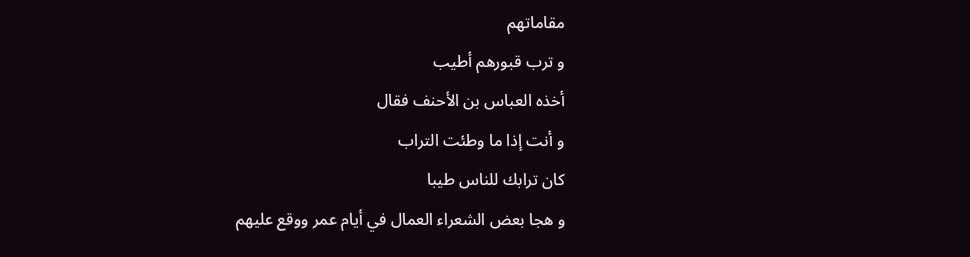مقاماتهم
و ترب قبورهم أطيب
أخذه العباس بن الأحنف فقال
و أنت إذا ما وطئت التراب
كان ترابك للناس طيبا
و هجا بعض الشعراء العمال في أيام عمر ووقع عليهم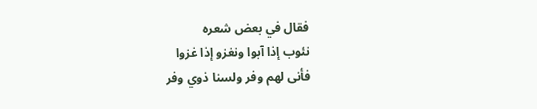فقال في بعض شعره
نئوب إذا آبوا ونغزو إذا غزوا
فأنى لهم وفر ولسنا ذوي وفر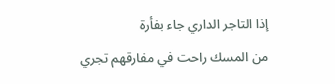إذا التاجر الداري جاء بفأرة
من المسك راحت في مفارقهم تجري